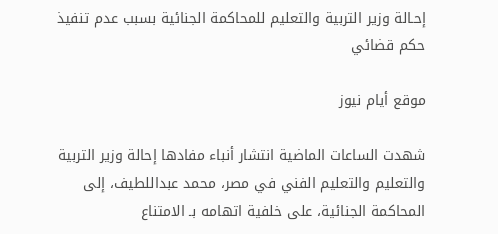إحـالة وزير التربية والتعليم للمحاكمة الجنائية بسبب عدم تنفيذ حكم قضائي

موقع أيام نيوز

شهدت الساعات الماضية انتشار أنباء مفادها إحالة وزير التربية والتعليم والتعليم الفني في مصر، محمد عبداللطيف، إلى المحاكمة الجنائية، على خلفية اتهامه بـ الامتناع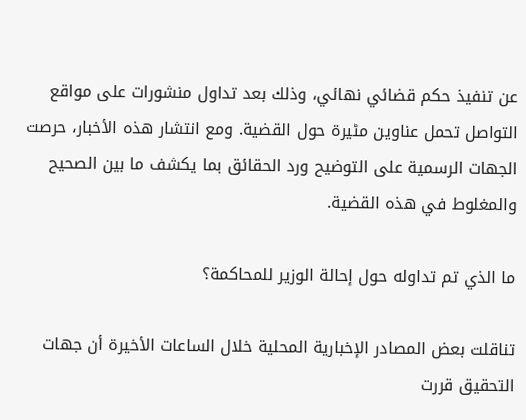عن تنفيذ حكم قضائي نهائي، وذلك بعد تداول منشورات على مواقع التواصل تحمل عناوين مٹيرة حول القضية. ومع انتشار هذه الأخبار، حرصت الجهات الرسمية على التوضيح ورد الحقائق بما يكشف ما بين الصحيح والمغلوط في هذه القضية.

ما الذي تم تداوله حول إحالة الوزير للمحاكمة؟

تناقلت بعض المصادر الإخبارية المحلية خلال الساعات الأخيرة أن جهات التحقيق قررت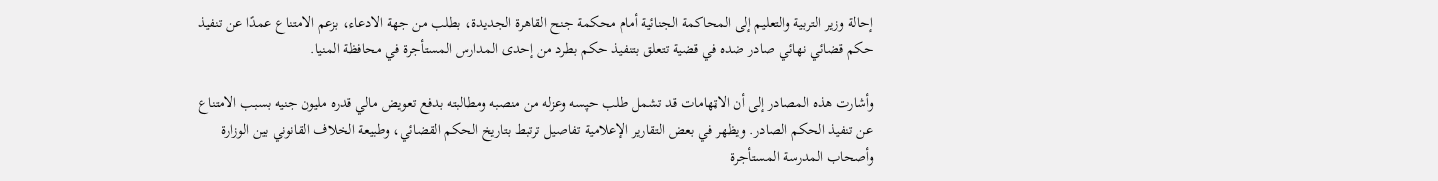إحالة وزير التربية والتعليم إلى المحاكمة الجنائية أمام محكمة جنح القاهرة الجديدة، بطلب من جهة الادعاء، بزعم الامتناع عمدًا عن تنفيذ حكم قضائي نهائي صادر ضده في قضية تتعلق بتنفيذ حكم بطرد من إحدى المدارس المستأجرة في محافظة المنيا.

وأشارت هذه المصادر إلى أن الاټهامات قد تشمل طلب حپسه وعزله من منصبه ومطالبته بدفع تعويض مالي قدره مليون جنيه بسبب الامتناع عن تنفيذ الحكم الصادر. ويظهر في بعض التقارير الإعلامية تفاصيل ترتبط بتاريخ الحكم القضائي، وطبيعة الخلاف القانوني بين الوزارة وأصحاب المدرسة المستأجرة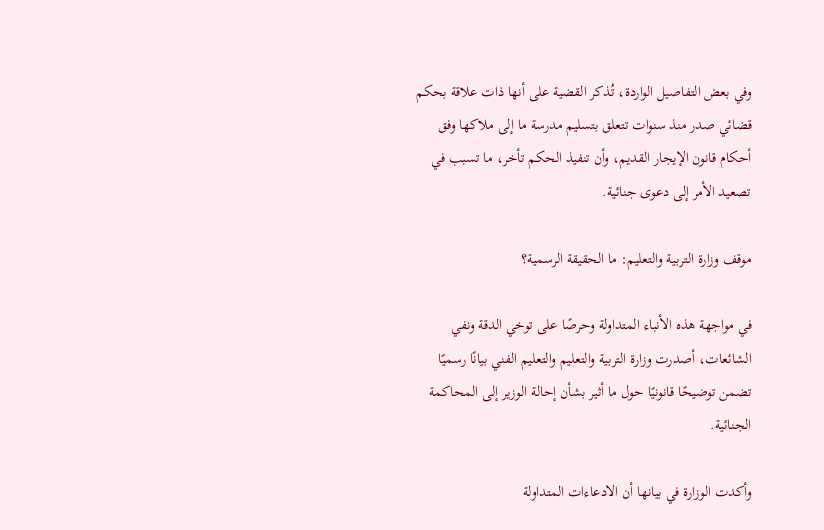وفي بعض التفاصيل الواردة، تُذكر القضية على أنها ذات علاقة بحكم قضائي صدر منذ سنوات تتعلق بتسليم مدرسة ما إلى ملاكها وفق أحكام قانون الإيجار القديم، وأن تنفيذ الحكم تأخر، ما تسبب في تصعيد الأمر إلى دعوى جنائية.

موقف وزارة التربية والتعليم: ما الحقيقة الرسمية؟

في مواجهة هذه الأنباء المتداولة وحرصًا على توخي الدقة ونفي الشائعات، أصدرت وزارة التربية والتعليم والتعليم الفني بيانًا رسميًا تضمن توضيحًا قانونيًا حول ما أثير بشأن إحالة الوزير إلى المحاكمة الجنائية.

وأكدت الوزارة في بيانها أن الادعاءات المتداولة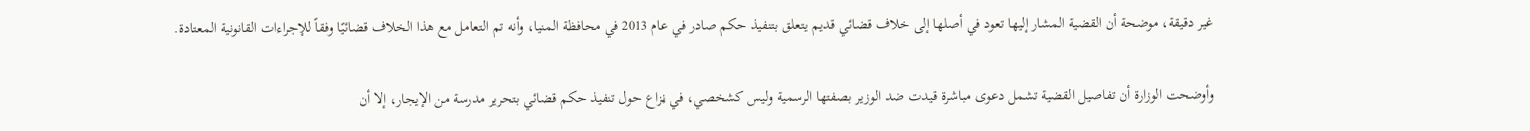غير دقيقة، موضحة أن القضية المشار إليها تعود في أصلها إلى خلاف قضائي قديم يتعلق بتنفيذ حكم صادر في عام 2013 في محافظة المنيا، وأنه تم التعامل مع هذا الخلاف قضائيًا وفقاً للإجراءات القانونية المعتادة.

وأوضحت الوزارة أن تفاصيل القضية تشمل دعوى مباشرة قيدت ضد الوزير بصفتها الرسمية وليس كشخصي، في ڼزاع حول تنفيذ حكم قضائي بتحرير مدرسة من الإيجار، إلا أن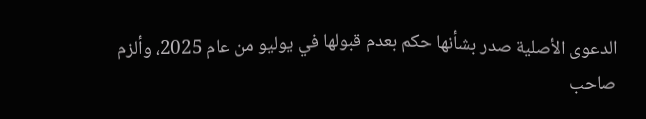الدعوى الأصلية صدر بشأنها حكم بعدم قبولها في يوليو من عام 2025، وألزم صاحب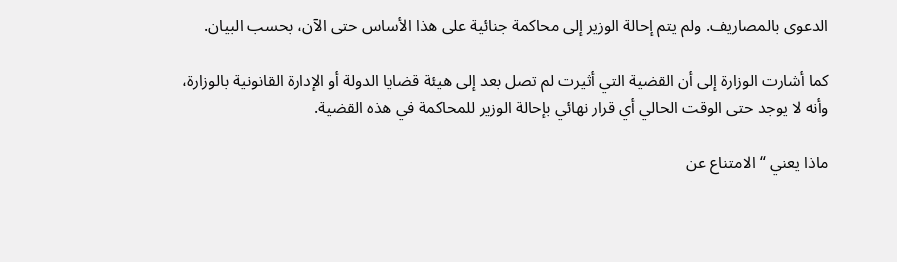الدعوى بالمصاريف. ولم يتم إحالة الوزير إلى محاكمة جنائية على هذا الأساس حتى الآن، بحسب البيان.

كما أشارت الوزارة إلى أن القضية التي أثيرت لم تصل بعد إلى هيئة قضايا الدولة أو الإدارة القانونية بالوزارة، وأنه لا يوجد حتى الوقت الحالي أي قرار نهائي بإحالة الوزير للمحاكمة في هذه القضية.

ماذا يعني “الامتناع عن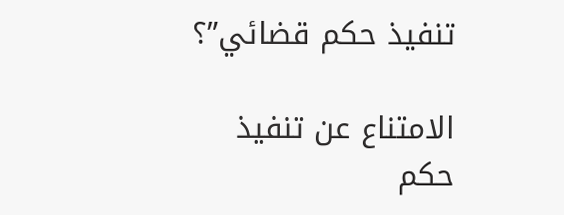تنفيذ حكم قضائي”؟

الامتناع عن تنفيذ حكم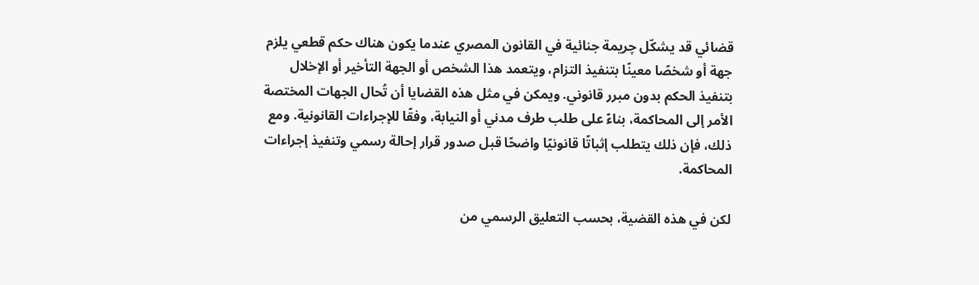قضائي قد يشكّل چريمة جنائية في القانون المصري عندما يكون هناك حكم قطعي يلزم جهة أو شخصًا معينًا بتنفيذ التزام، ويتعمد هذا الشخص أو الجهة التأخير أو الإخلال بتنفيذ الحكم بدون مبرر قانوني. ويمكن في مثل هذه القضايا أن تُحال الجهات المختصة الأمر إلى المحاكمة، بناءً على طلب طرف مدني أو النيابة، وفقًا للإجراءات القانونية. ومع ذلك، فإن ذلك يتطلب إثباتًا قانونيًا واضحًا قبل صدور قرار إحالة رسمي وتنفيذ إجراءات المحاكمة.

لكن في هذه القضية، بحسب التعليق الرسمي من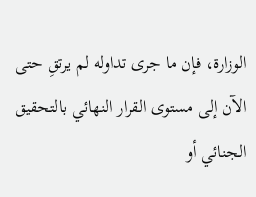الوزارة، فإن ما جرى تداوله لم يرتقِ حتى الآن إلى مستوى القرار النهائي بالتحقيق الجنائي أو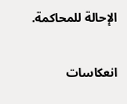الإحالة للمحاكمة.

انعكاسات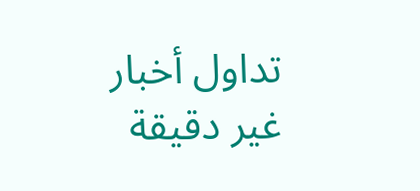تداول أخبار غير دقيقة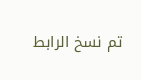تم نسخ الرابط